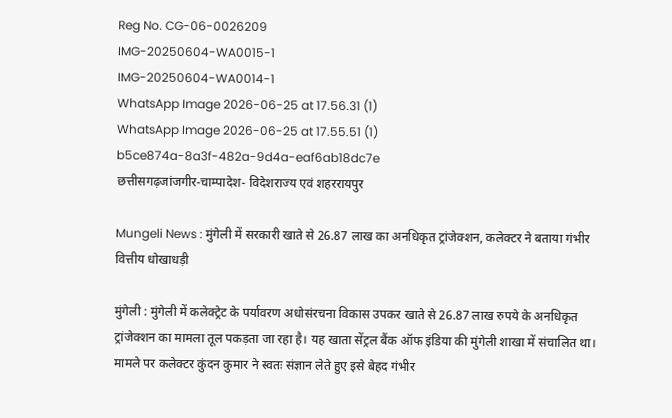Reg No. CG-06-0026209
IMG-20250604-WA0015-1
IMG-20250604-WA0014-1
WhatsApp Image 2026-06-25 at 17.56.31 (1)
WhatsApp Image 2026-06-25 at 17.55.51 (1)
b5ce874a-8a3f-482a-9d4a-eaf6ab18dc7e
छत्तीसगढ़जांजगीर-चाम्पादेश- विदेशराज्य एवं शहररायपुर

Mungeli News : मुंगेली में सरकारी खाते से 26.87 लाख का अनधिकृत ट्रांजेक्शन, कलेक्टर ने बताया गंभीर वित्तीय धोखाधड़ी

मुंगेली : मुंगेली में कलेक्ट्रेट के पर्यावरण अधोसंरचना विकास उपकर खाते से 26.87 लाख रुपये के अनधिकृत ट्रांजेक्शन का मामला तूल पकड़ता जा रहा है। यह खाता सेंट्रल बैंक ऑफ इंडिया की मुंगेली शाखा में संचालित था। मामले पर कलेक्टर कुंदन कुमार ने स्वतः संज्ञान लेते हुए इसे बेहद गंभीर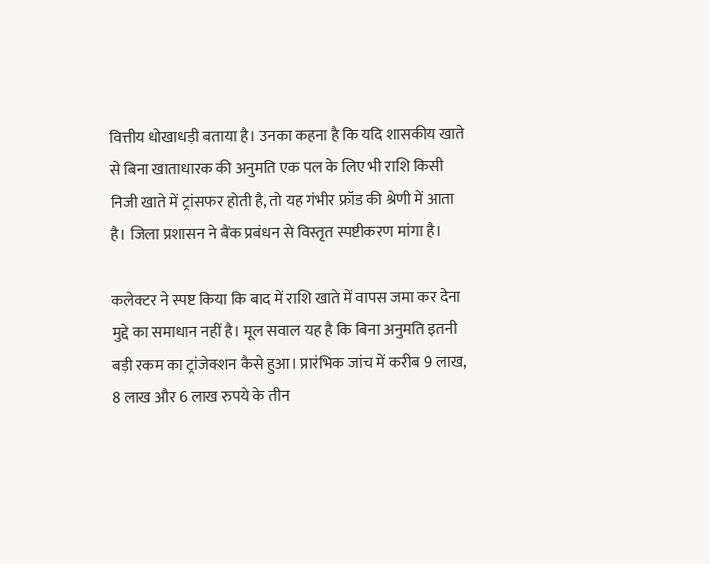वित्तीय धोखाधड़ी बताया है। उनका कहना है कि यदि शासकीय खाते से बिना खाताधारक की अनुमति एक पल के लिए भी राशि किसी निजी खाते में ट्रांसफर होती है, तो यह गंभीर फ्रॉड की श्रेणी में आता है। जिला प्रशासन ने बैंक प्रबंधन से विस्तृत स्पष्टीकरण मांगा है।

कलेक्टर ने स्पष्ट किया कि बाद में राशि खाते में वापस जमा कर देना मुद्दे का समाधान नहीं है। मूल सवाल यह है कि बिना अनुमति इतनी बड़ी रकम का ट्रांजेक्शन कैसे हुआ। प्रारंभिक जांच में करीब 9 लाख, 8 लाख और 6 लाख रुपये के तीन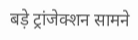बड़े ट्रांजेक्शन सामने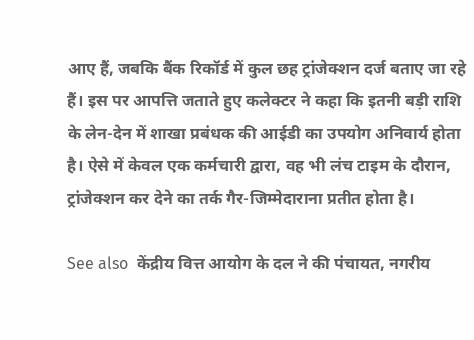आए हैं, जबकि बैंक रिकॉर्ड में कुल छह ट्रांजेक्शन दर्ज बताए जा रहे हैं। इस पर आपत्ति जताते हुए कलेक्टर ने कहा कि इतनी बड़ी राशि के लेन-देन में शाखा प्रबंधक की आईडी का उपयोग अनिवार्य होता है। ऐसे में केवल एक कर्मचारी द्वारा, वह भी लंच टाइम के दौरान, ट्रांजेक्शन कर देने का तर्क गैर-जिम्मेदाराना प्रतीत होता है।

See also  केंद्रीय वित्त आयोग के दल ने की पंचायत, नगरीय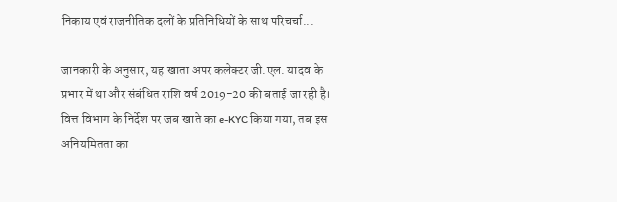निकाय एवं राजनीतिक दलों के प्रतिनिधियों के साथ परिचर्चा...

जानकारी के अनुसार, यह खाता अपर कलेक्टर जी.एल. यादव के प्रभार में था और संबंधित राशि वर्ष 2019-20 की बताई जा रही है। वित्त विभाग के निर्देश पर जब खाते का e-KYC किया गया, तब इस अनियमितता का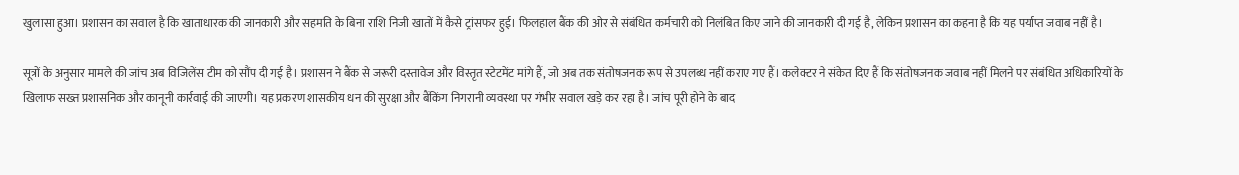खुलासा हुआ। प्रशासन का सवाल है कि खाताधारक की जानकारी और सहमति के बिना राशि निजी खातों में कैसे ट्रांसफर हुई। फिलहाल बैंक की ओर से संबंधित कर्मचारी को निलंबित किए जाने की जानकारी दी गई है, लेकिन प्रशासन का कहना है कि यह पर्याप्त जवाब नहीं है।

सूत्रों के अनुसार मामले की जांच अब विजिलेंस टीम को सौंप दी गई है। प्रशासन ने बैंक से जरूरी दस्तावेज और विस्तृत स्टेटमेंट मांगे हैं, जो अब तक संतोषजनक रूप से उपलब्ध नहीं कराए गए हैं। कलेक्टर ने संकेत दिए हैं कि संतोषजनक जवाब नहीं मिलने पर संबंधित अधिकारियों के खिलाफ सख्त प्रशासनिक और कानूनी कार्रवाई की जाएगी। यह प्रकरण शासकीय धन की सुरक्षा और बैंकिंग निगरानी व्यवस्था पर गंभीर सवाल खड़े कर रहा है। जांच पूरी होने के बाद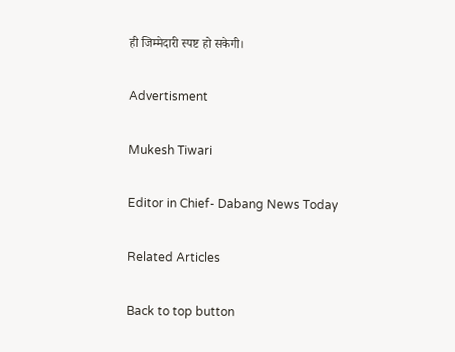ही जिम्मेदारी स्पष्ट हो सकेगी।

Advertisment

Mukesh Tiwari

Editor in Chief- Dabang News Today

Related Articles

Back to top button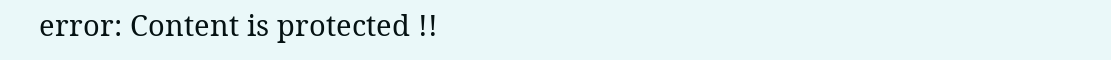error: Content is protected !!